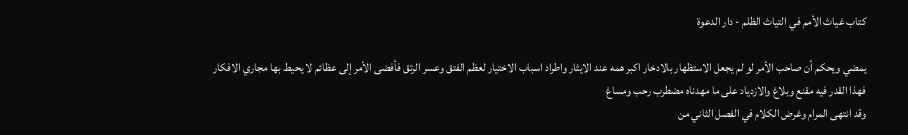كتاب غياث الأمم في التياث الظلم - دار الدعوة

يمضي ويحكم أن صاحب الأمر لو لم يجعل الاستظهار بالادخار اكبر همه عند الايثار واطراد اسباب الاختيار لعظم الفتق وعسر الرتق فأفضى الأمر إلى عظائم لا يحيط بها مجاري الافكار
فهذا القدر فيه مقنع وبلاغ والازدياد على ما مهدناه مضطرب رحب ومساغ
وقد انتهى المرام وغرض الكلام في الفصل الثاني من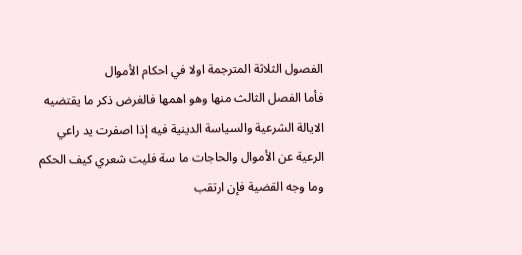الفصول الثلاثة المترجمة اولا في احكام الأموال
فأما الفصل الثالث منها وهو اهمها فالغرض ذكر ما يقتضيه الايالة الشرعية والسياسة الدينية فيه إذا اصفرت يد راعي الرعية عن الأموال والحاجات ما سة فليت شعري كيف الحكم وما وجه القضية فإن ارتقب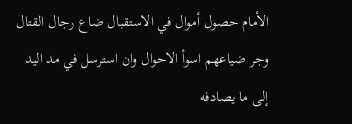الأمام حصول أموال في الاستقبال ضاع رجال القتال وجر ضياعهم اسوأ الاحوال وان استرسل في مد اليد إلى ما يصادفه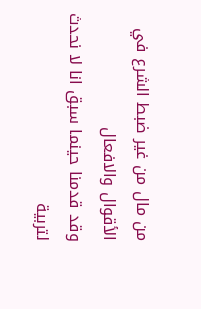من مال من غير ضبط الشرع في الأقوال والافعال
وقد قدمنا حينما سبق انا لا نحدث لتربية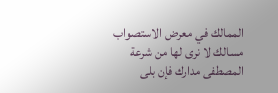الممالك في معرض الاستصواب مسالك لا نرى لها من شرعة المصطفى مدارك فإن بلى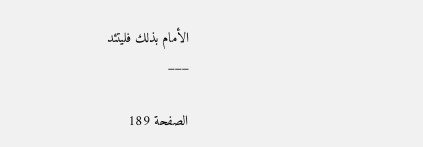الأمام بذلك فليتئد
___

الصفحة 189